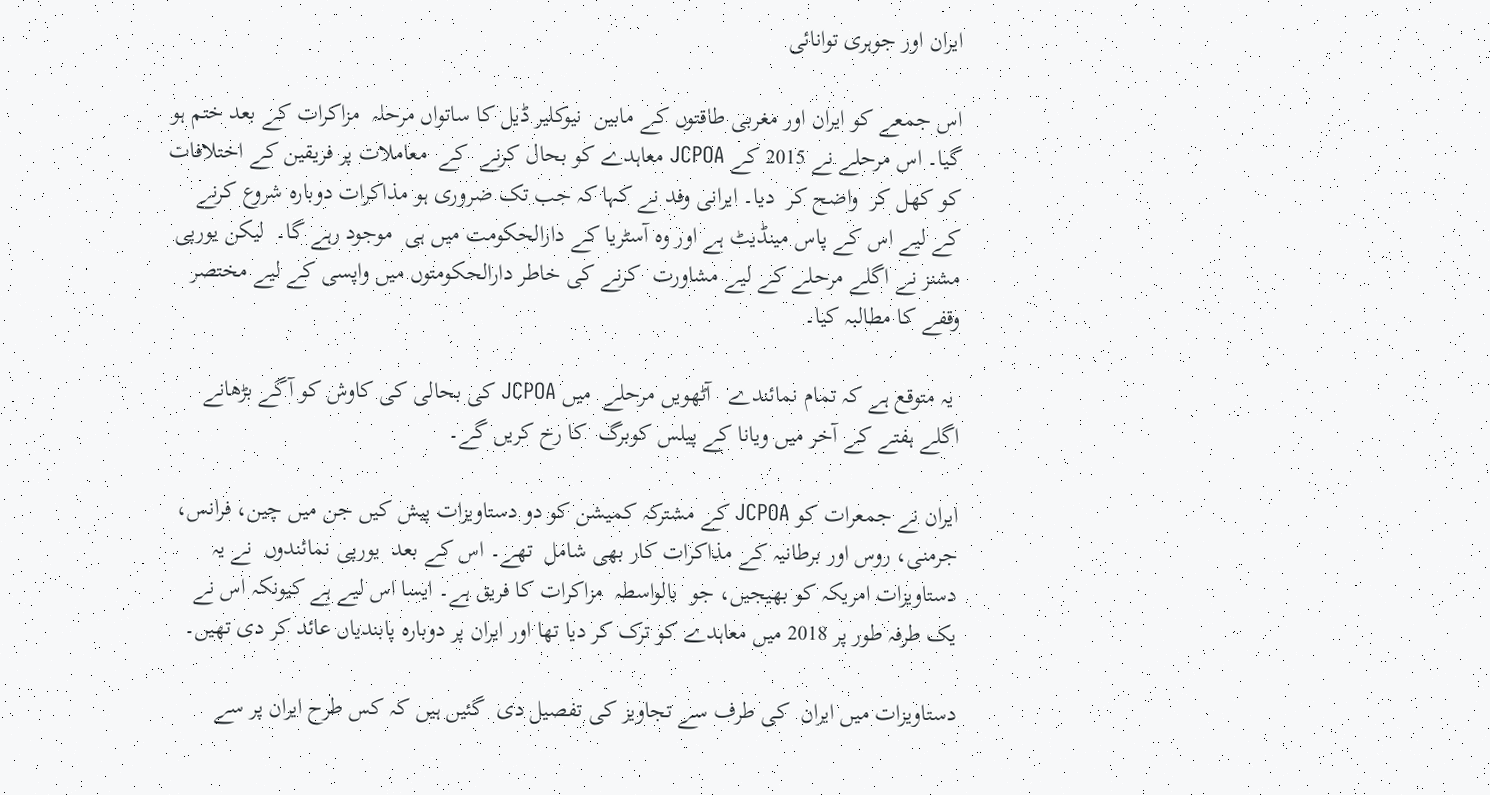ایران اور جوہری توانائی

اس جمعے کو ایران اور مغربی طاقتوں کے مابین  نیوکلیر ڈیل کا ساتواں مرحلہ  مزاکرات کے بعد ختم ہو گیا۔ اس مرحلے نے 2015 کے JCPOA معاہدے کو بحال کرنے  کے  معاملات پر فریقین کے اختلافات کو کھل کر  واضح کر  دیا۔ ایرانی وفد نے کہا کہ جب تک ضروری ہو مذاکرات دوبارہ شروع کرنے کے لیے اس کے پاس مینڈیٹ ہے اور وہ آسٹریا کے دارالحکومت میں ہی  موجود رہے گا۔  لیکن یورپی مشنز نے اگلے مرحلے کے لیے مشاورت  کرنے کی خاطر دارالحکومتوں میں واپسی کے لیے مختصر وقفے کا مطالبہ کیا۔

 یہ متوقع ہے کہ تمام نمائندے   آٹھویں مرحلے  میں JCPOA کی بحالی کی کاوش کو آگے بڑھانے اگلے ہفتے کے آخر میں ویانا کے پیلس کوبرگ  کا رخ کریں گے۔

ایران نے جمعرات کو JCPOA کے مشترکہ کمیشن کو دو دستاویزات پیش کیں جن میں چین، فرانس، جرمنی، روس اور برطانیہ کے مذاکرات کار بھی شامل  تھے۔ اس کے بعد  یورپی نمائندوں  نے یہ دستاویزات امریکہ کو بھیجیں، جو  بالواسطہ  مزاکرات کا فریق ہے۔ ایسا اس لیے ہے کیونکہ اس نے یک طرفہ طور پر 2018 میں معاہدے کو ترک کر دیا تھا اور ایران پر دوبارہ پابندیاں عائد کر دی تھیں۔

دستاویزات میں ایران  کی طرف سے تجاویز کی تفصیل دی  گئیں ہیں کہ کس طرح ایران پر سے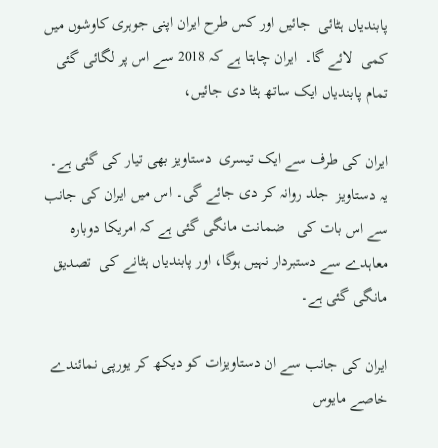پابندیاں ہٹائی  جائیں اور کس طرح ایران اپنی جوہری کاوشوں میں کمی  لائے گا۔  ایران چاہتا ہے کہ 2018 سے اس پر لگائی گئی تمام پابندیاں ایک ساتھ ہٹا دی جائیں،

ایران کی طرف سے ایک تیسری  دستاویز بھی تیار کی گئی ہے۔ یہ دستاویز  جلد روانہ کر دی جائے گی۔ اس میں ایران کی جانب سے اس بات کی   ضمانت مانگی گئی ہے کہ امریکا دوبارہ معاہدے سے دستبردار نہیں ہوگا، اور پابندیاں ہٹانے کی  تصدیق مانگی گئی ہے۔

ایران کی جانب سے ان دستاویزات کو دیکھ کر یورپی نمائندے خاصے مایوس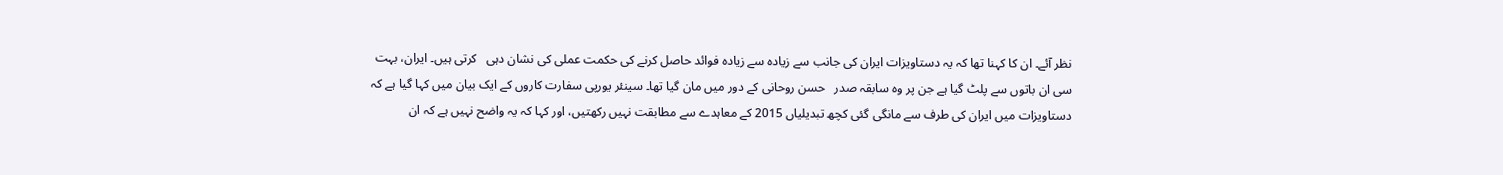نظر آئے۔ ان کا کہنا تھا کہ یہ دستاویزات ایران کی جانب سے زیادہ سے زیادہ فوائد حاصل کرنے کی حکمت عملی کی نشان دہی   کرتی ہیں۔ ایران، بہت سی ان باتوں سے پلٹ گیا ہے جن پر وہ سابقہ صدر   حسن روحانی کے دور میں مان گیا تھا۔ سینئر یورپی سفارت کاروں کے ایک بیان میں کہا گیا ہے کہ دستاویزات میں ایران کی طرف سے مانگی گئی کچھ تبدیلیاں 2015 کے معاہدے سے مطابقت نہیں رکھتیں، اور کہا کہ یہ واضح نہیں ہے کہ ان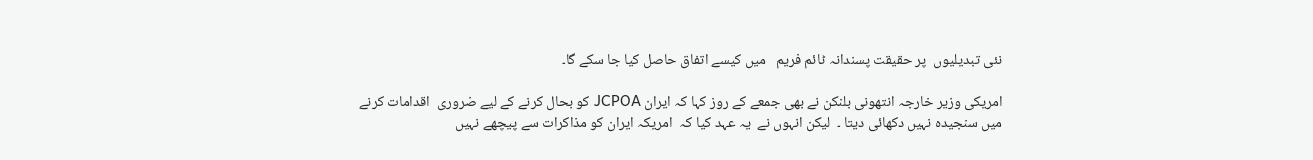نئی تبدیلیوں  پر حقیقت پسندانہ ٹائم فریم   میں کیسے اتفاق حاصل کیا جا سکے گا۔

امریکی وزیر خارجہ انتھونی بلنکن نے بھی جمعے کے روز کہا کہ ایران JCPOA کو بحال کرنے کے لیے ضروری  اقدامات کرنے میں سنجیدہ نہیں دکھائی دیتا ۔  لیکن انہوں نے  یہ عہد کیا کہ  امریکہ ایران کو مذاکرات سے پیچھے نہیں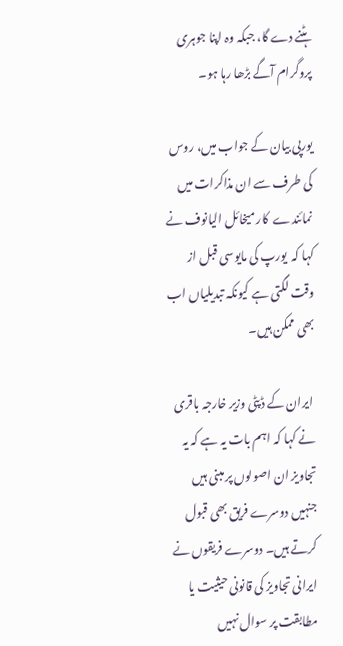ہٹنے دے گا، جبکہ وہ اپنا جوہری پروگرام آگے بڑھا رہا ہو۔

یورپی بیان کے جواب میں، روس کی طرف سے ان مذاکرات میں نمائندے  کار میخائل الیانوف نے کہا کہ  یورپ کی مایوسی قبل از وقت لگتی ہے کیونکہ تبدیلیاں اب بھی ممکن ہیں۔

 ایران کے ڈپٹی وزیر خارجہ باقری نے کہا کہ اہم بات یہ ہے کہ یہ تجاویز ان اصولوں پر مبنی ہیں جنہیں دوسرے فریق بھی قبول کرتے ہیں۔ دوسرے فریقوں نے ایرانی تجاویز کی قانونی حیثیت یا مطابقت پر سوال نہیں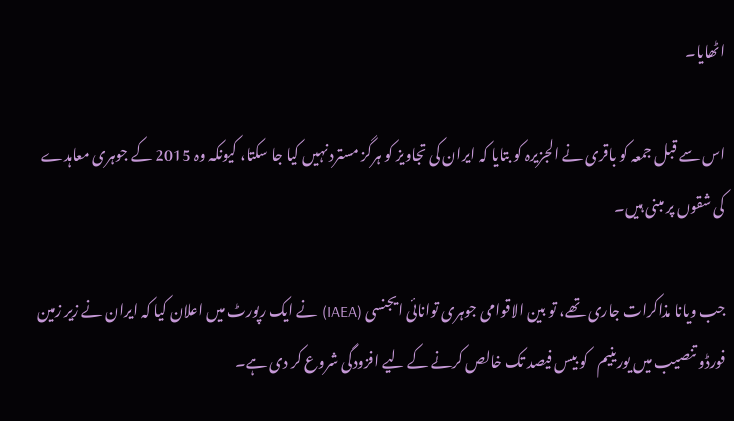اٹھایا۔

اس سے قبل جمعہ کو باقری نے الجزیرہ کو بتایا کہ ایران کی تجاویز کو ہرگز مسترد نہیں کیا جا سکتا، کیونکہ وہ 2015 کے جوہری معاہدے کی شقوں پر مبنی ہیں۔

جب ویانا مذاکرات جاری تھے، تو بین الاقوامی جوہری توانائی ایجنسی (IAEA) نے ایک رپورٹ میں اعلان کیا کہ ایران نے زیر زمین فورڈو تنصیب میں یورینیم   کو بیس فیصد تک خالص کرنے کے لیے افزودگی شروع کر دی ہے۔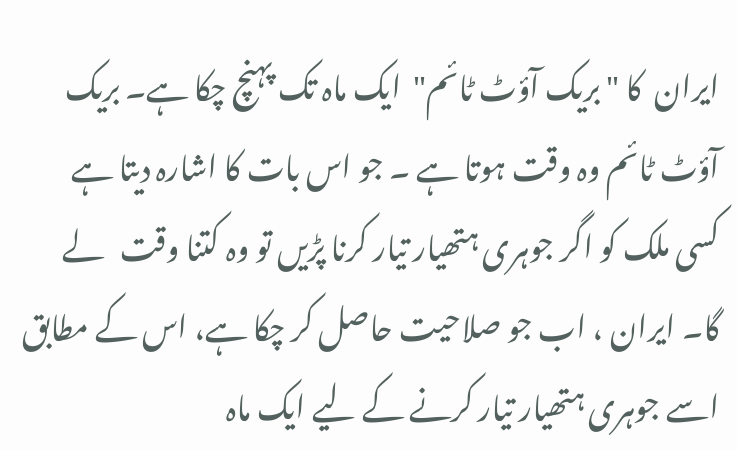ایران  کا "بریک آؤٹ ٹائم"  ایک ماہ تک پہنچ چکا ہے۔ بریک آؤٹ ٹائم وہ وقت ہوتا ہے ۔ جو اس بات کا اشارہ دیتا ہے  کسی ملک کو اگر جوہری ہتھیار تیار کرنا پڑیں تو وہ کتنا وقت   لے گا۔ ایران ، اب جو صلاحیت حاصل کر چکا ہے، اس کے مطابق اسے جوہری ہتھیار تیار کرنے کے لیے ایک ماہ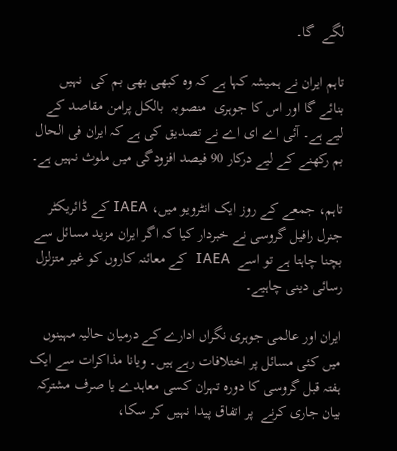لگے  گا۔

تاہم ایران نے ہمیشہ کہا ہے کہ وہ کبھی بھی بم کی  نہیں  بنائے گا اور اس کا جوہری  منصوبہ  بالکل پرامن مقاصد کے لیے ہے۔ آئی اے ای اے نے تصدیق کی ہے کہ ایران فی الحال بم رکھنے کے لیے درکار 90 فیصد افزودگی میں ملوث نہیں ہے۔

تاہم، جمعے کے روز ایک انٹرویو میں، IAEA کے ڈائریکٹر جنرل رافیل گروسی نے خبردار کیا کہ اگر ایران مزید مسائل سے بچنا چاہتا ہے تو اسے  IAEA  کے معائنہ کاروں کو غیر متزلزل رسائی دینی چاہیے۔

ایران اور عالمی جوہری نگراں ادارے کے درمیان حالیہ مہینوں میں کئی مسائل پر اختلافات رہے ہیں۔ ویانا مذاکرات سے ایک ہفتہ قبل گروسی کا دورہ تہران کسی معاہدے یا صرف مشترکہ  بیان جاری کرنے  پر اتفاق پیدا نہیں کر سکا،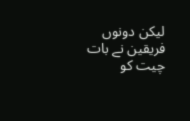لیکن دونوں فریقین نے بات چیت کو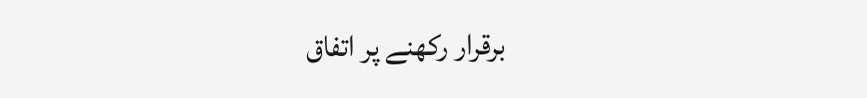برقرار رکھنے پر اتفاق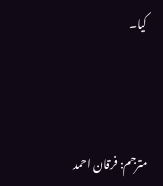کیا۔



مترجم: فرقان احمد